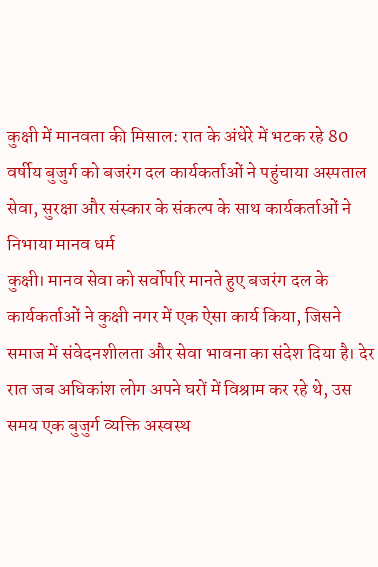कुक्षी में मानवता की मिसाल: रात के अंधेरे में भटक रहे 80 वर्षीय बुजुर्ग को बजरंग दल कार्यकर्ताओं ने पहुंचाया अस्पताल
सेवा, सुरक्षा और संस्कार के संकल्प के साथ कार्यकर्ताओं ने निभाया मानव धर्म
कुक्षी। मानव सेवा को सर्वोपरि मानते हुए बजरंग दल के कार्यकर्ताओं ने कुक्षी नगर में एक ऐसा कार्य किया, जिसने समाज में संवेदनशीलता और सेवा भावना का संदेश दिया है। देर रात जब अधिकांश लोग अपने घरों में विश्राम कर रहे थे, उस समय एक बुजुर्ग व्यक्ति अस्वस्थ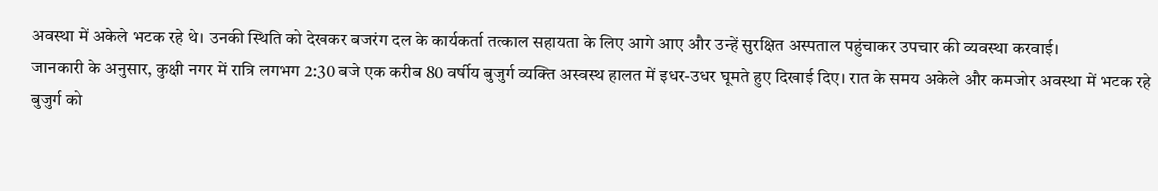अवस्था में अकेले भटक रहे थे। उनकी स्थिति को देखकर बजरंग दल के कार्यकर्ता तत्काल सहायता के लिए आगे आए और उन्हें सुरक्षित अस्पताल पहुंचाकर उपचार की व्यवस्था करवाई।
जानकारी के अनुसार, कुक्षी नगर में रात्रि लगभग 2:30 बजे एक करीब 80 वर्षीय बुजुर्ग व्यक्ति अस्वस्थ हालत में इधर-उधर घूमते हुए दिखाई दिए। रात के समय अकेले और कमजोर अवस्था में भटक रहे बुजुर्ग को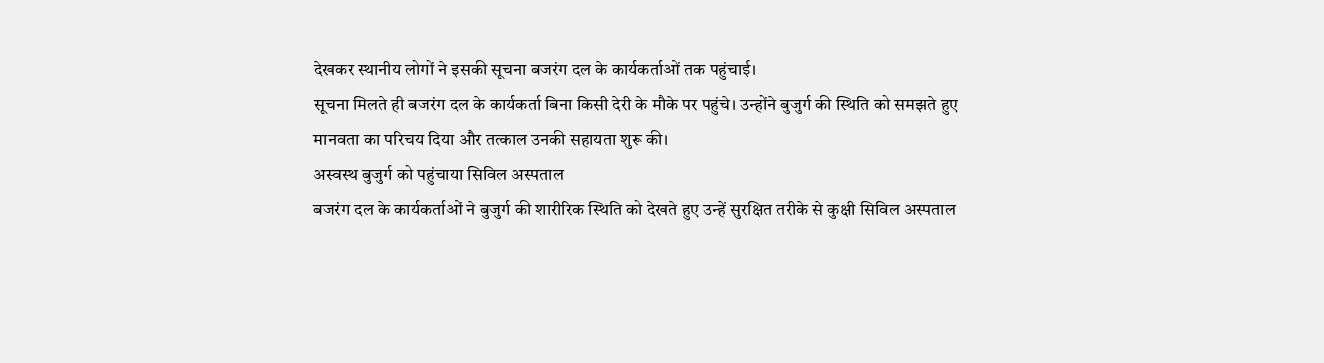देखकर स्थानीय लोगों ने इसकी सूचना बजरंग दल के कार्यकर्ताओं तक पहुंचाई।
सूचना मिलते ही बजरंग दल के कार्यकर्ता बिना किसी देरी के मौके पर पहुंचे। उन्होंने बुजुर्ग की स्थिति को समझते हुए मानवता का परिचय दिया और तत्काल उनकी सहायता शुरू की।
अस्वस्थ बुजुर्ग को पहुंचाया सिविल अस्पताल
बजरंग दल के कार्यकर्ताओं ने बुजुर्ग की शारीरिक स्थिति को देखते हुए उन्हें सुरक्षित तरीके से कुक्षी सिविल अस्पताल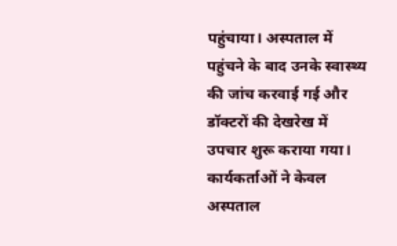पहुंचाया। अस्पताल में पहुंचने के बाद उनके स्वास्थ्य की जांच करवाई गई और डॉक्टरों की देखरेख में उपचार शुरू कराया गया।
कार्यकर्ताओं ने केवल अस्पताल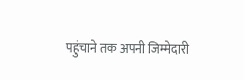पहुंचाने तक अपनी जिम्मेदारी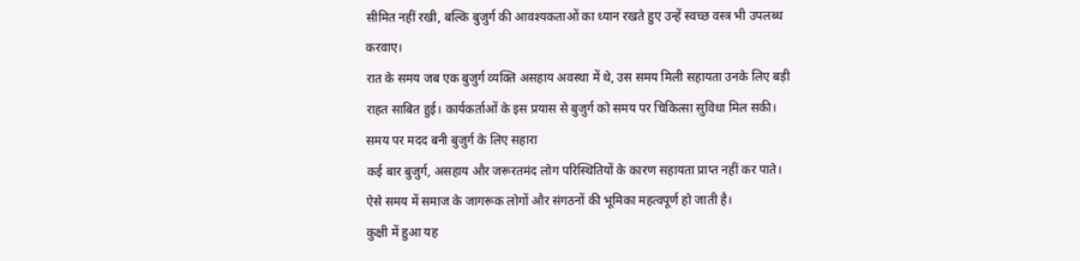सीमित नहीं रखी, बल्कि बुजुर्ग की आवश्यकताओं का ध्यान रखते हुए उन्हें स्वच्छ वस्त्र भी उपलब्ध करवाए।
रात के समय जब एक बुजुर्ग व्यक्ति असहाय अवस्था में थे, उस समय मिली सहायता उनके लिए बड़ी राहत साबित हुई। कार्यकर्ताओं के इस प्रयास से बुजुर्ग को समय पर चिकित्सा सुविधा मिल सकी।
समय पर मदद बनी बुजुर्ग के लिए सहारा
कई बार बुजुर्ग, असहाय और जरूरतमंद लोग परिस्थितियों के कारण सहायता प्राप्त नहीं कर पाते। ऐसे समय में समाज के जागरूक लोगों और संगठनों की भूमिका महत्वपूर्ण हो जाती है।
कुक्षी में हुआ यह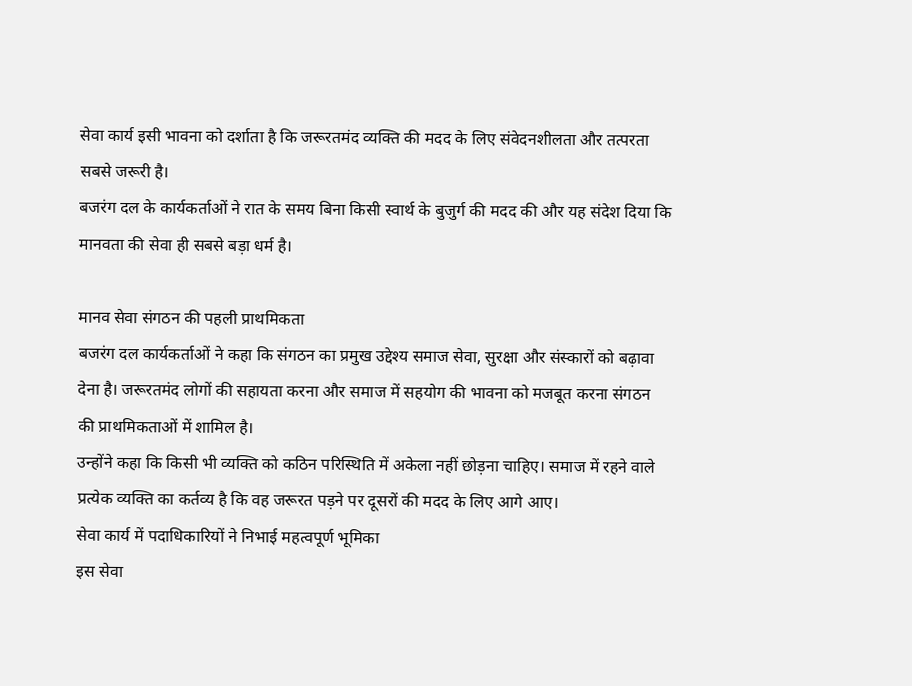सेवा कार्य इसी भावना को दर्शाता है कि जरूरतमंद व्यक्ति की मदद के लिए संवेदनशीलता और तत्परता सबसे जरूरी है।
बजरंग दल के कार्यकर्ताओं ने रात के समय बिना किसी स्वार्थ के बुजुर्ग की मदद की और यह संदेश दिया कि मानवता की सेवा ही सबसे बड़ा धर्म है।

मानव सेवा संगठन की पहली प्राथमिकता
बजरंग दल कार्यकर्ताओं ने कहा कि संगठन का प्रमुख उद्देश्य समाज सेवा, सुरक्षा और संस्कारों को बढ़ावा देना है। जरूरतमंद लोगों की सहायता करना और समाज में सहयोग की भावना को मजबूत करना संगठन की प्राथमिकताओं में शामिल है।
उन्होंने कहा कि किसी भी व्यक्ति को कठिन परिस्थिति में अकेला नहीं छोड़ना चाहिए। समाज में रहने वाले प्रत्येक व्यक्ति का कर्तव्य है कि वह जरूरत पड़ने पर दूसरों की मदद के लिए आगे आए।
सेवा कार्य में पदाधिकारियों ने निभाई महत्वपूर्ण भूमिका
इस सेवा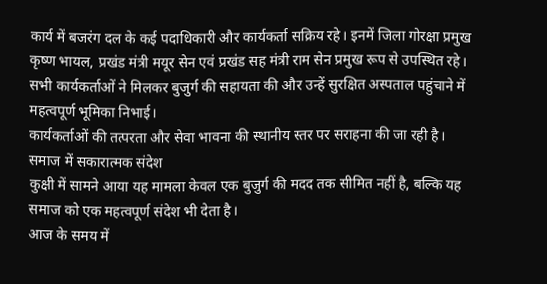कार्य में बजरंग दल के कई पदाधिकारी और कार्यकर्ता सक्रिय रहे। इनमें जिला गोरक्षा प्रमुख कृष्ण भायल, प्रखंड मंत्री मयूर सेन एवं प्रखंड सह मंत्री राम सेन प्रमुख रूप से उपस्थित रहे।
सभी कार्यकर्ताओं ने मिलकर बुजुर्ग की सहायता की और उन्हें सुरक्षित अस्पताल पहुंचाने में महत्वपूर्ण भूमिका निभाई।
कार्यकर्ताओं की तत्परता और सेवा भावना की स्थानीय स्तर पर सराहना की जा रही है।
समाज में सकारात्मक संदेश
कुक्षी में सामने आया यह मामला केवल एक बुजुर्ग की मदद तक सीमित नहीं है, बल्कि यह समाज को एक महत्वपूर्ण संदेश भी देता है।
आज के समय में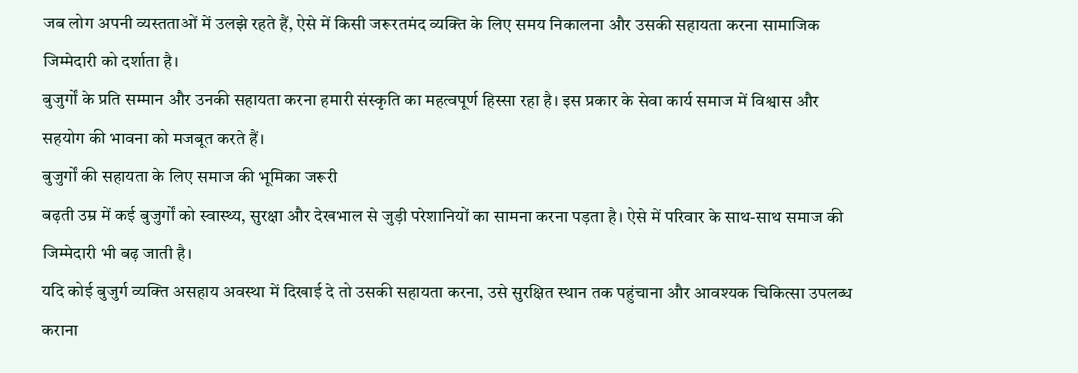जब लोग अपनी व्यस्तताओं में उलझे रहते हैं, ऐसे में किसी जरूरतमंद व्यक्ति के लिए समय निकालना और उसकी सहायता करना सामाजिक जिम्मेदारी को दर्शाता है।
बुजुर्गों के प्रति सम्मान और उनकी सहायता करना हमारी संस्कृति का महत्वपूर्ण हिस्सा रहा है। इस प्रकार के सेवा कार्य समाज में विश्वास और सहयोग की भावना को मजबूत करते हैं।
बुजुर्गों की सहायता के लिए समाज की भूमिका जरूरी
बढ़ती उम्र में कई बुजुर्गों को स्वास्थ्य, सुरक्षा और देखभाल से जुड़ी परेशानियों का सामना करना पड़ता है। ऐसे में परिवार के साथ-साथ समाज की जिम्मेदारी भी बढ़ जाती है।
यदि कोई बुजुर्ग व्यक्ति असहाय अवस्था में दिखाई दे तो उसकी सहायता करना, उसे सुरक्षित स्थान तक पहुंचाना और आवश्यक चिकित्सा उपलब्ध कराना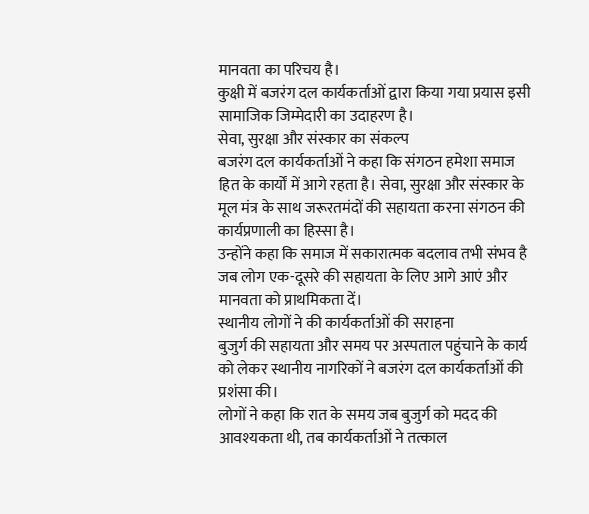मानवता का परिचय है।
कुक्षी में बजरंग दल कार्यकर्ताओं द्वारा किया गया प्रयास इसी सामाजिक जिम्मेदारी का उदाहरण है।
सेवा, सुरक्षा और संस्कार का संकल्प
बजरंग दल कार्यकर्ताओं ने कहा कि संगठन हमेशा समाज हित के कार्यों में आगे रहता है। सेवा, सुरक्षा और संस्कार के मूल मंत्र के साथ जरूरतमंदों की सहायता करना संगठन की कार्यप्रणाली का हिस्सा है।
उन्होंने कहा कि समाज में सकारात्मक बदलाव तभी संभव है जब लोग एक-दूसरे की सहायता के लिए आगे आएं और मानवता को प्राथमिकता दें।
स्थानीय लोगों ने की कार्यकर्ताओं की सराहना
बुजुर्ग की सहायता और समय पर अस्पताल पहुंचाने के कार्य को लेकर स्थानीय नागरिकों ने बजरंग दल कार्यकर्ताओं की प्रशंसा की।
लोगों ने कहा कि रात के समय जब बुजुर्ग को मदद की आवश्यकता थी, तब कार्यकर्ताओं ने तत्काल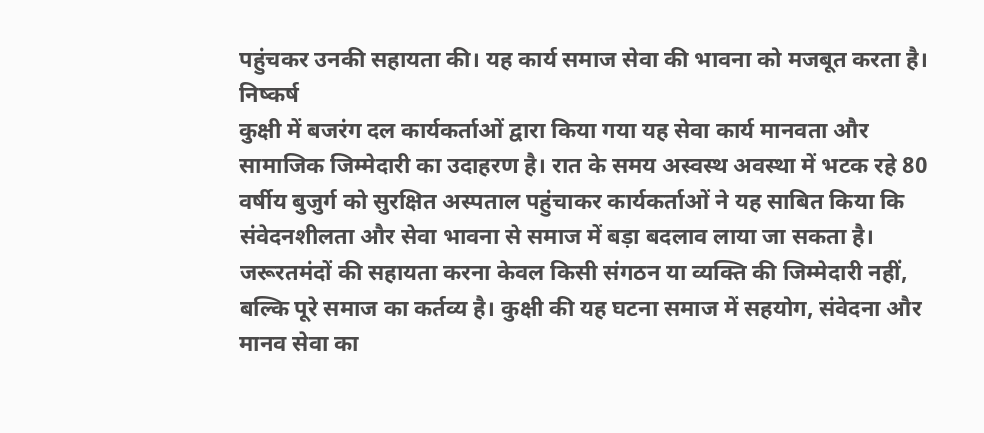पहुंचकर उनकी सहायता की। यह कार्य समाज सेवा की भावना को मजबूत करता है।
निष्कर्ष
कुक्षी में बजरंग दल कार्यकर्ताओं द्वारा किया गया यह सेवा कार्य मानवता और सामाजिक जिम्मेदारी का उदाहरण है। रात के समय अस्वस्थ अवस्था में भटक रहे 80 वर्षीय बुजुर्ग को सुरक्षित अस्पताल पहुंचाकर कार्यकर्ताओं ने यह साबित किया कि संवेदनशीलता और सेवा भावना से समाज में बड़ा बदलाव लाया जा सकता है।
जरूरतमंदों की सहायता करना केवल किसी संगठन या व्यक्ति की जिम्मेदारी नहीं, बल्कि पूरे समाज का कर्तव्य है। कुक्षी की यह घटना समाज में सहयोग, संवेदना और मानव सेवा का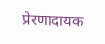प्रेरणादायक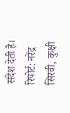संदेश देती है।
रिपोर्ट: नरेंद्र सिरवी, कुक्षी